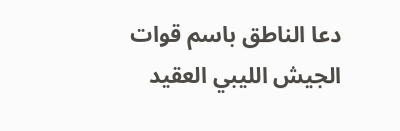دعا الناطق باسم قوات الجيش الليبي العقيد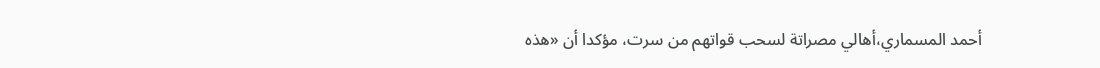أحمد المسماري،أهالي مصراتة لسحب قواتهم من سرت، مؤكدا أن «هذه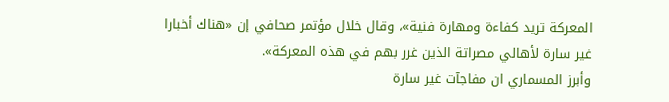المعركة تريد كفاءة ومهارة فنية»، وقال خلال مؤتمر صحافي إن «هناك أخبارا غير سارة لأهالي مصراتة الذين غرر بهم في هذه المعركة».
وأبرز المسماري ان مفاجآت غير سارة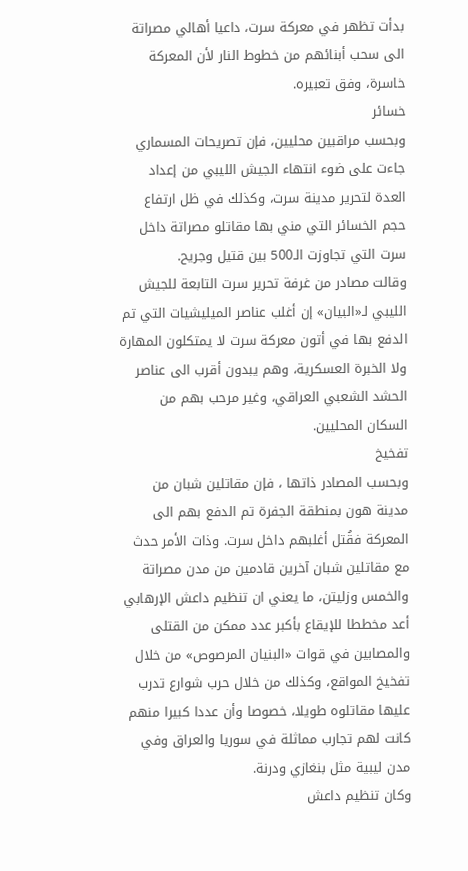بدأت تظهر في معركة سرت، داعيا أهالي مصراتة الى سحب أبنائهم من خطوط النار لأن المعركة خاسرة، وفق تعبيره.
خسائر
وبحسب مراقبين محليين، فإن تصريحات المسماري جاءت على ضوء انتهاء الجيش الليبي من إعداد العدة لتحرير مدينة سرت، وكذلك في ظل ارتفاع حجم الخسائر التي مني بها مقاتلو مصراتة داخل سرت التي تجاوزت الـ500 بين قتيل وجريح.
وقالت مصادر من غرفة تحرير سرت التابعة للجيش الليبي لـ«البيان» إن أغلب عناصر الميليشيات التي تم الدفع بها في أتون معركة سرت لا يمتكلون المهارة ولا الخبرة العسكرية، وهم يبدون أقرب الى عناصر الحشد الشعبي العراقي، وغير مرحب بهم من السكان المحليين.
تفخيخ
وبحسب المصادر ذاتها ، فإن مقاتلين شبان من مدينة هون بمنطقة الجفرة تم الدفع بهم الى المعركة فقُتل أغلبهم داخل سرت. وذات الأمر حدث مع مقاتلين شبان آخرين قادمين من مدن مصراتة والخمس وزليتن، ما يعني ان تنظيم داعش الإرهابي أعد مخططا للإيقاع بأكبر عدد ممكن من القتلى والمصابين في قوات «البنيان المرصوص» من خلال تفخيخ المواقع، وكذلك من خلال حرب شوارع تدرب عليها مقاتلوه طويلا، خصوصا وأن عددا كبيرا منهم كانت لهم تجارب مماثلة في سوريا والعراق وفي مدن ليبية مثل بنغازي ودرنة.
وكان تنظيم داعش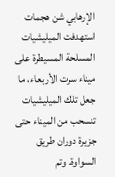الإرهابي شن هجمات استهدفت الميليشيات المسلحة المسيطرة على ميناء سرت الأربعاء، ما جعل تلك الميليشيات تنسحب من الميناء حتى جزيرة دوران طريق السواوة. وتم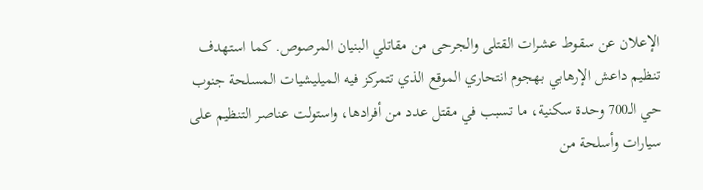الإعلان عن سقوط عشرات القتلى والجرحى من مقاتلي البنيان المرصوص. كما استهدف تنظيم داعش الإرهابي بهجوم انتحاري الموقع الذي تتمركز فيه الميليشيات المسلحة جنوب حي الـ700 وحدة سكنية، ما تسبب في مقتل عدد من أفرادها، واستولت عناصر التنظيم على سيارات وأسلحة من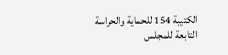الكتيبة 154 للحماية والحراسة التابعة للمجلس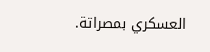العسكري بمصراتة.